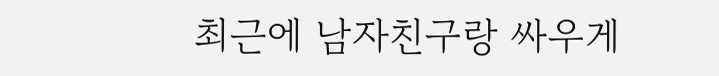최근에 남자친구랑 싸우게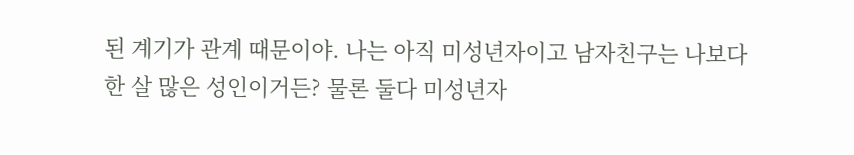된 계기가 관계 때문이야. 나는 아직 미성년자이고 남자친구는 나보다 한 살 많은 성인이거든? 물론 둘다 미성년자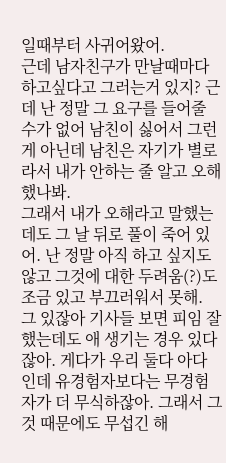일때부터 사귀어왔어.
근데 남자친구가 만날때마다 하고싶다고 그러는거 있지? 근데 난 정말 그 요구를 들어줄 수가 없어 남친이 싫어서 그런게 아닌데 남친은 자기가 별로라서 내가 안하는 줄 알고 오해했나봐.
그래서 내가 오해라고 말했는데도 그 날 뒤로 풀이 죽어 있어. 난 정말 아직 하고 싶지도 않고 그것에 대한 두려움(?)도 조금 있고 부끄러워서 못해.
그 있잖아 기사들 보면 피임 잘 했는데도 애 생기는 경우 있다잖아. 게다가 우리 둘다 아다 인데 유경험자보다는 무경험자가 더 무식하잖아. 그래서 그것 때문에도 무섭긴 해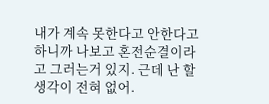내가 계속 못한다고 안한다고 하니까 나보고 혼전순결이라고 그러는거 있지. 근데 난 할 생각이 전혀 없어.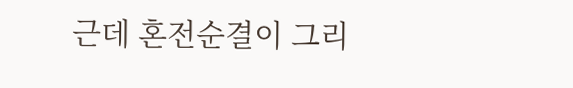근데 혼전순결이 그리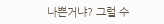나쁜거냐? 그럴 수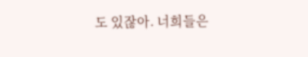도 있잖아. 너희들은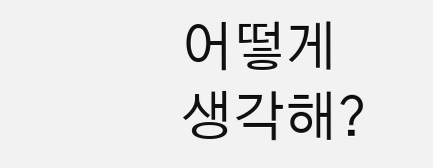어떻게 생각해?